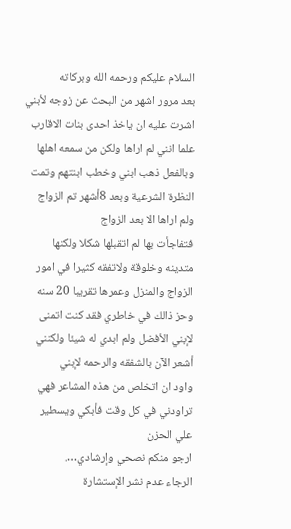السلام عليكم ورحمه الله وبركاته
بعد مرور اشهر من البحث عن زوجه لأبني اشرت عليه ان ياخذ احدى بنات الاقارب علما انني لم اراها ولكن من سمعه اهلها
وبالفعل ذهب ابني وخطب ابنتهم وتمت النظرة الشرعية وبعد 8أشهر تم الزواج ولم اراها الا بعد الزواج
فتفاجأت بها لم اتقبلها شكلا ولكنها متدينه وخلوقة ولاتفقه كثيرا في امور الزواج والمنزل وعمرها تقريبا 20 سنه
وحز ذالك في خاطري فقد كنت اتمنى لإبني الأفضل ولم ابدي له شيئا ولكنني أشعر الآن بالشفقه والرحمه لإبني
واود ان اتخلص من هذه المشاعر فهي تراودني في كل وقت فأبكي ويسطير علي الحزن
ارجو منكم نصحي وإرشادي….
الرجاء عدم نشر الإستشارة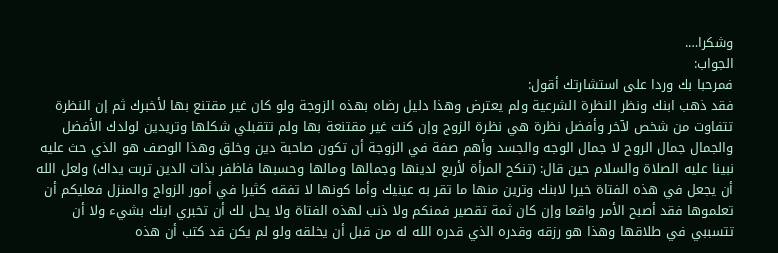وشكرا….
الجواب:
فمرحبا بك وردا على استشارتك أقول:
فقد ذهب ابنك ونظر النظرة الشرعية ولم يعترض وهذا دليل رضاه بهذه الزوجة ولو كان غير مقتنع بها لأخبرك ثم إن النظرة تتفاوت من شخص لآخر وأفضل نظرة هي نظرة الزوج وإن كنت غير مقتنعة بها ولم تتقبلي شكلها وتريدين لولدك الأفضل والجمال جمال الروح لا جمال الوجه والجسد وأهم صفة في الزوجة أن تكون صاحبة دين وخلق وهذا الوصف هو الذي حث عليه نبينا عليه الصلاة والسلام حين قال: (تنكح المرأة لأربع لدينها وجمالها ومالها وحسبها فاظفر بذات الدين تربت يداك) ولعل الله أن يجعل في هذه الفتاة خيرا لابنك وترين منها ما تقر به عينيك وأما كونها لا تفقه كثيرا في أمور الزواج والمنزل فعليكم أن تعلموها فقد أصبح الأمر واقعا وإن كان ثمة تقصير فمنكم ولا ذنب لهذه الفتاة ولا يحل لك أن تخبري ابنك بشيء ولا أن تتسببي في طلاقها وهذا هو رزقه وقدره الذي قدره الله له من قبل أن يخلقه ولو لم يكن قد كتب أن هذه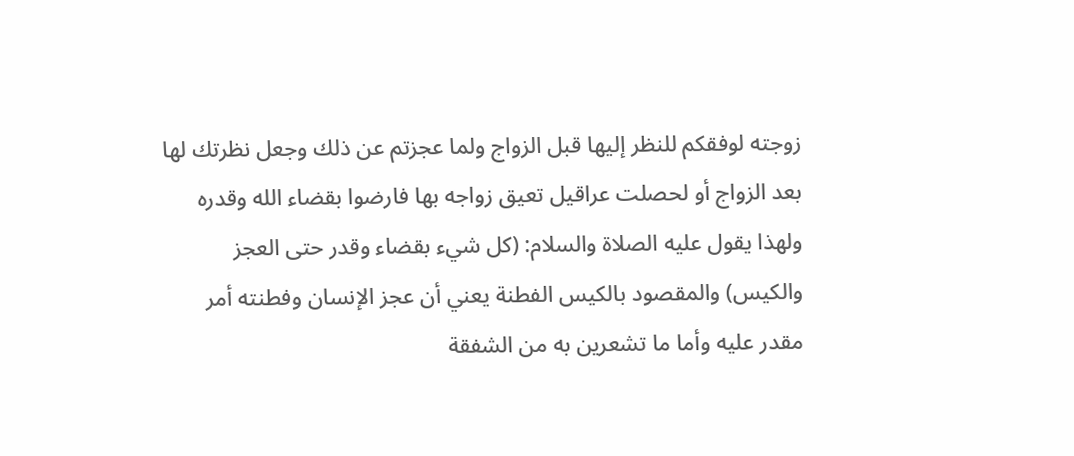زوجته لوفقكم للنظر إليها قبل الزواج ولما عجزتم عن ذلك وجعل نظرتك لها بعد الزواج أو لحصلت عراقيل تعيق زواجه بها فارضوا بقضاء الله وقدره ولهذا يقول عليه الصلاة والسلام: (كل شيء بقضاء وقدر حتى العجز والكيس) والمقصود بالكيس الفطنة يعني أن عجز الإنسان وفطنته أمر مقدر عليه وأما ما تشعرين به من الشفقة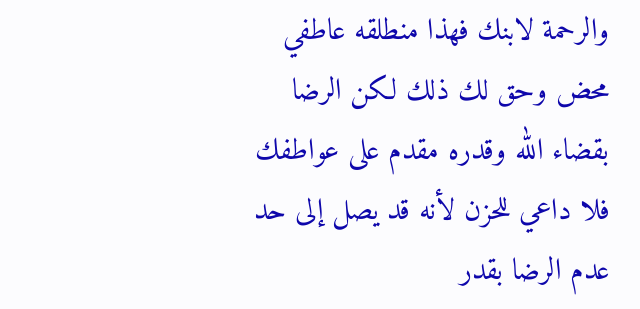والرحمة لابنك فهذا منطلقه عاطفي محض وحق لك ذلك لكن الرضا بقضاء الله وقدره مقدم على عواطفك فلا داعي للحزن لأنه قد يصل إلى حد عدم الرضا بقدر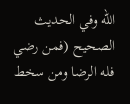الله وفي الحديث الصحيح (فمن رضي فله الرضا ومن سخط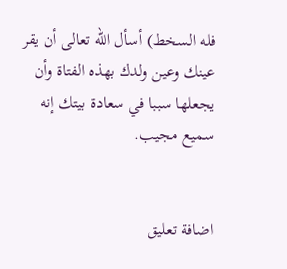فله السخط) أسأل الله تعالى أن يقر عينك وعين ولدك بهذه الفتاة وأن يجعلها سببا في سعادة بيتك إنه سميع مجيب.


اضافة تعليق